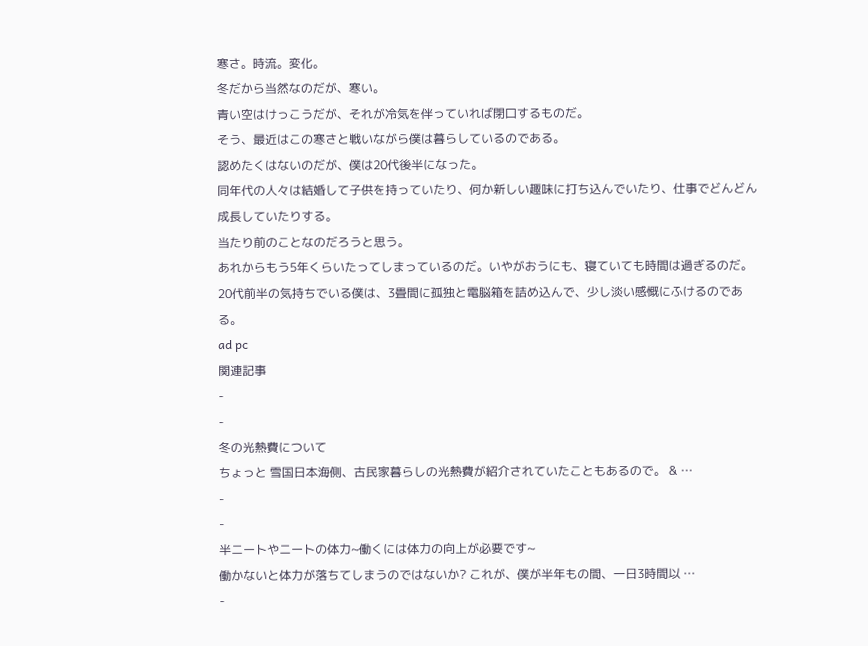寒さ。時流。変化。
冬だから当然なのだが、寒い。
青い空はけっこうだが、それが冷気を伴っていれば閉口するものだ。
そう、最近はこの寒さと戦いながら僕は暮らしているのである。
認めたくはないのだが、僕は20代後半になった。
同年代の人々は結婚して子供を持っていたり、何か新しい趣味に打ち込んでいたり、仕事でどんどん成長していたりする。
当たり前のことなのだろうと思う。
あれからもう5年くらいたってしまっているのだ。いやがおうにも、寝ていても時間は過ぎるのだ。
20代前半の気持ちでいる僕は、3畳間に孤独と電脳箱を詰め込んで、少し淡い感慨にふけるのである。
ad pc
関連記事
-
-
冬の光熱費について
ちょっと 雪国日本海側、古民家暮らしの光熱費が紹介されていたこともあるので。 & …
-
-
半ニートやニートの体力~働くには体力の向上が必要です~
働かないと体力が落ちてしまうのではないか? これが、僕が半年もの間、一日3時間以 …
-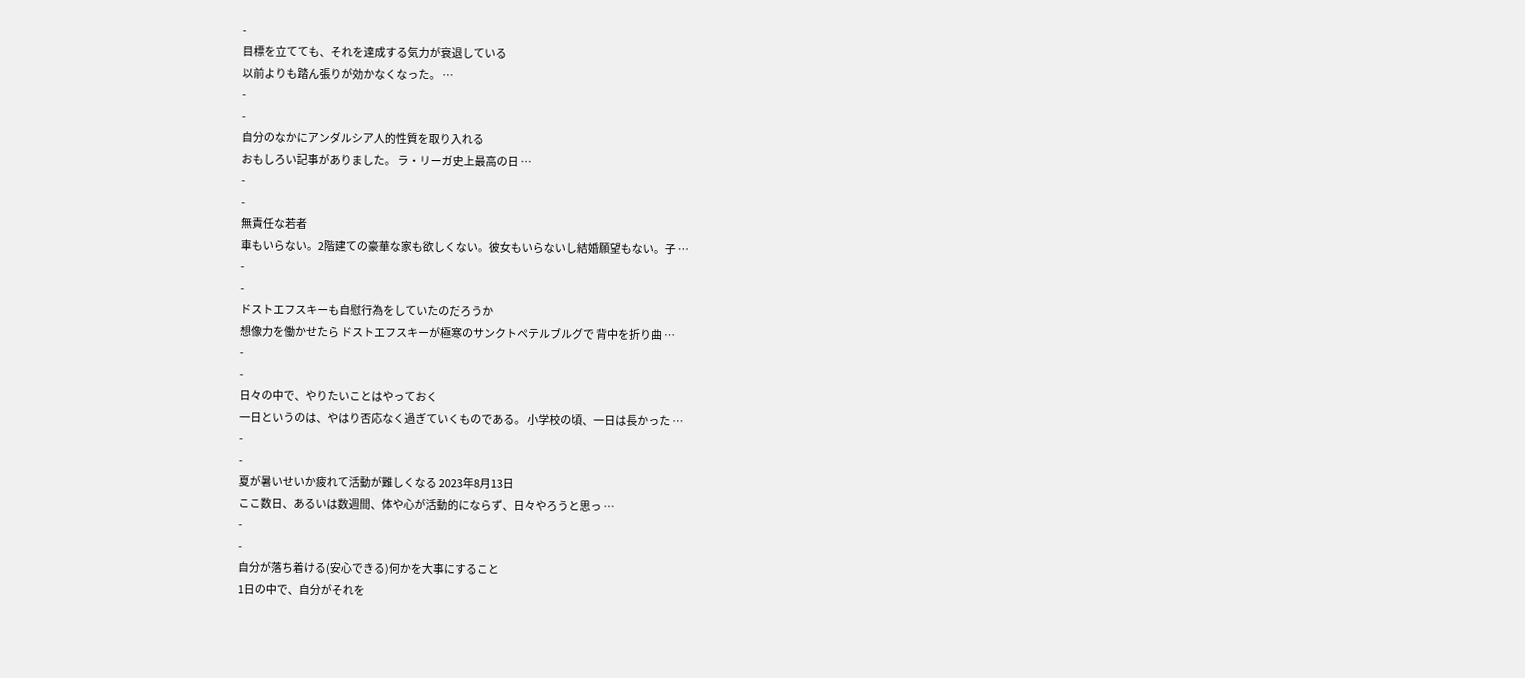-
目標を立てても、それを達成する気力が衰退している
以前よりも踏ん張りが効かなくなった。 …
-
-
自分のなかにアンダルシア人的性質を取り入れる
おもしろい記事がありました。 ラ・リーガ史上最高の日 …
-
-
無責任な若者
車もいらない。2階建ての豪華な家も欲しくない。彼女もいらないし結婚願望もない。子 …
-
-
ドストエフスキーも自慰行為をしていたのだろうか
想像力を働かせたら ドストエフスキーが極寒のサンクトペテルブルグで 背中を折り曲 …
-
-
日々の中で、やりたいことはやっておく
一日というのは、やはり否応なく過ぎていくものである。 小学校の頃、一日は長かった …
-
-
夏が暑いせいか疲れて活動が難しくなる 2023年8月13日
ここ数日、あるいは数週間、体や心が活動的にならず、日々やろうと思っ …
-
-
自分が落ち着ける(安心できる)何かを大事にすること
1日の中で、自分がそれを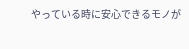やっている時に安心できるモノが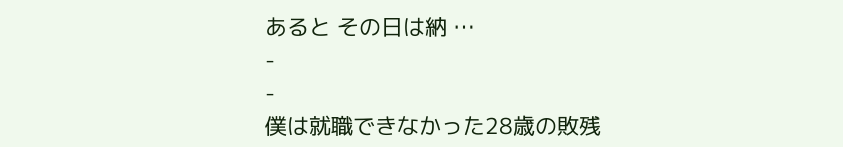あると その日は納 …
-
-
僕は就職できなかった28歳の敗残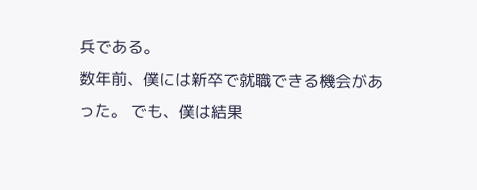兵である。
数年前、僕には新卒で就職できる機会があった。 でも、僕は結果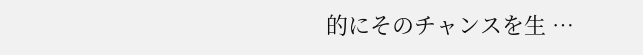的にそのチャンスを生 …